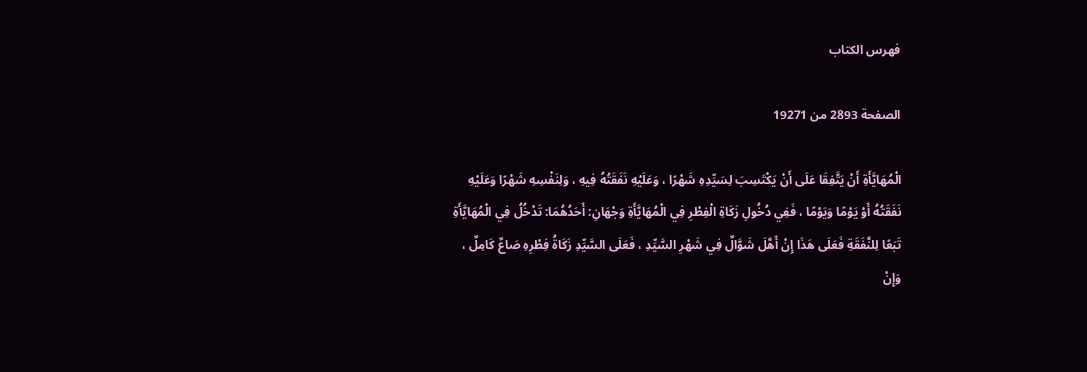فهرس الكتاب

الصفحة 2893 من 19271

الْمُهَايَّأَةِ أَنْ يَتَّفِقَا عَلَى أَنْ يَكْتَسِبَ لِسَيِّدِهِ شَهْرًا ، وَعَلَيْهِ نَفَقَتُهُ فِيهِ ، وَلِنَفْسِهِ شَهْرًا وَعَلَيْهِ نَفَقَتُهُ أَوْ يَوْمًا وَيَوْمًا ، فَفِي دُخُولِ زَكَاةِ الْفِطْرِ فِي الْمُهَايَّأَةِ وَجْهَانِ: أَحَدُهُمَا: تَدْخُلُ فِي الْمُهَايَّأَةِ تَبَعًا لِلنَّفَقَةِ فَعَلَى هَذَا إِنْ أَهَّلَ شَوَّالٌ فِي شَهْرِ السَّيِّدِ ، فَعَلَى السَّيِّدِ زَكَاةُ فِطْرِهِ صَاعٌ كَامِلٌ ، وَإِنْ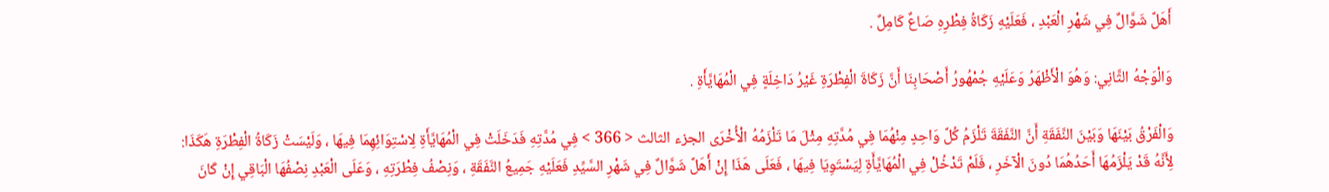أَهَلَّ شَوَّالٌ فِي شَهْرِ الْعَبْدِ ، فَعَلَيْهِ زَكَاةُ فِطْرِهِ صَاعٌ كَامِلٌ .

وَالْوَجْهُ الثَّانِي: وَهُوَ الْأَظْهَرُ وَعَلَيْهِ جُمْهُورُ أَصْحَابِنَا أَنَّ زَكَاةَ الْفِطْرَةِ غَيْرُ دَاخِلَةٍ فِي الْمُهَايَّأَةِ .

وَالْفَرْقُ بَيْنَهَا وَبَيْنَ النَّفَقَةِ أَنَّ النَّفَقَةَ تَلْزَمُ كُلَّ وَاحِدٍ مِنْهُمَا فِي مُدَّتِهِ مِثْلَ مَا تَلْزَمُهُ الْأُخْرَى الجزء الثالث < 366 > فِي مُدَّتِهِ فَدَخَلَتْ فِي الْمُهَايَّأَةِ لِاسْتِوَائِهِمَا فِيهَا ، وَلَيْسَتْ زَكَاةُ الْفِطْرَةِ هَكَذَا: لِأَنَّهُ قَدْ يَلْزَمُهَا أَحَدُهُمَا دُونَ الْآخَرِ ، فَلَمْ تَدْخُلْ فِي الْمُهَايَّأَةِ لِيَسْتَوِيَا فِيهَا ، فَعَلَى هَذَا إِنْ أَهَلَّ شَوَّالٌ فِي شَهْرِ السَّيِّدِ فَعَلَيْهِ جَمِيعُ النَّفَقَةِ ، وَنِصْفُ فِطْرَتِهِ ، وَعَلَى الْعَبْدِ نِصْفُهَا الْبَاقِي إِنْ كَانَ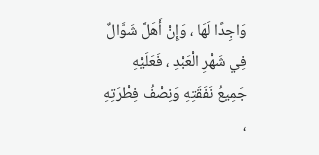وَاجِدًا لَهَا ، وَإِنْ أَهَلَّ شَوَّالٌ فِي شَهْرِ الْعَبْدِ ، فَعَلَيْهِ جَمِيعُ نَفَقَتِهِ وَنِصْفُ فِطْرَتِهِ ،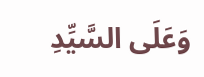وَعَلَى السَّيِّدِ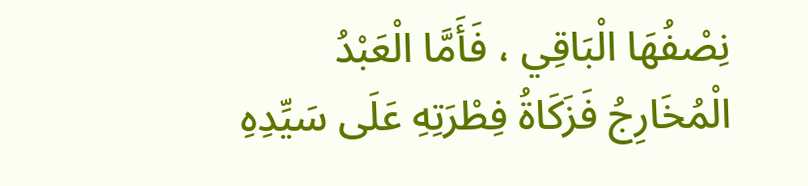نِصْفُهَا الْبَاقِي ، فَأَمَّا الْعَبْدُ الْمُخَارِجُ فَزَكَاةُ فِطْرَتِهِ عَلَى سَيِّدِهِ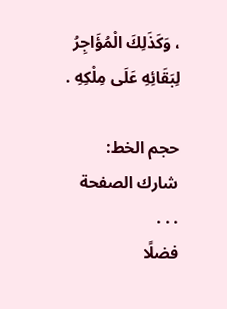، وَكَذَلِكَ الْمُؤَاجِرُ لِبَقَائِهِ عَلَى مِلْكِهِ .

حجم الخط:
شارك الصفحة
. . .
فضلًا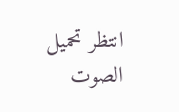انتظر تحميل الصوت